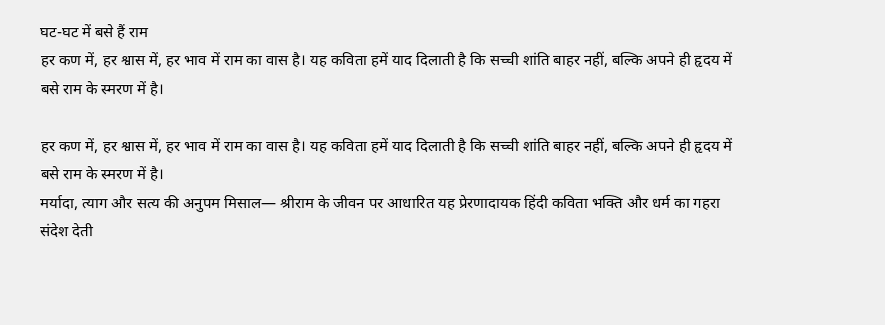घट-घट में बसे हैं राम
हर कण में, हर श्वास में, हर भाव में राम का वास है। यह कविता हमें याद दिलाती है कि सच्ची शांति बाहर नहीं, बल्कि अपने ही हृदय में बसे राम के स्मरण में है।

हर कण में, हर श्वास में, हर भाव में राम का वास है। यह कविता हमें याद दिलाती है कि सच्ची शांति बाहर नहीं, बल्कि अपने ही हृदय में बसे राम के स्मरण में है।
मर्यादा, त्याग और सत्य की अनुपम मिसाल— श्रीराम के जीवन पर आधारित यह प्रेरणादायक हिंदी कविता भक्ति और धर्म का गहरा संदेश देती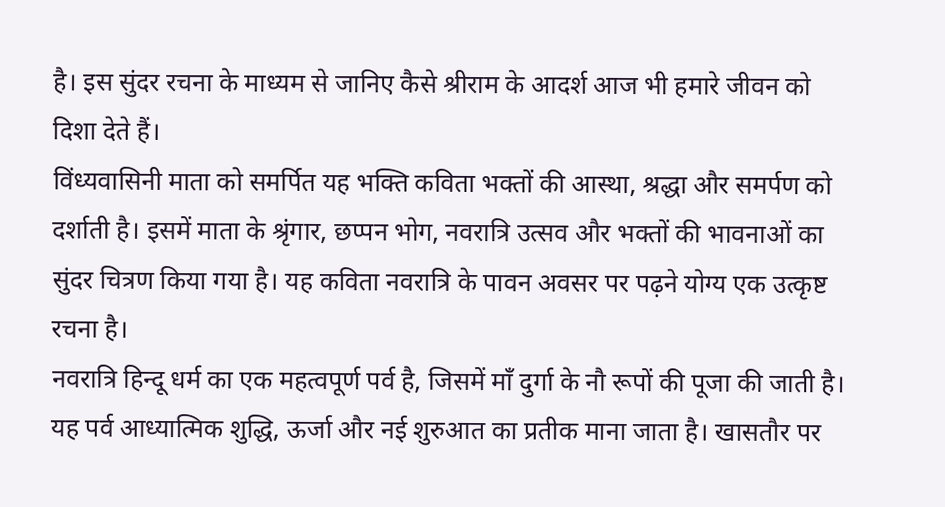है। इस सुंदर रचना के माध्यम से जानिए कैसे श्रीराम के आदर्श आज भी हमारे जीवन को दिशा देते हैं।
विंध्यवासिनी माता को समर्पित यह भक्ति कविता भक्तों की आस्था, श्रद्धा और समर्पण को दर्शाती है। इसमें माता के श्रृंगार, छप्पन भोग, नवरात्रि उत्सव और भक्तों की भावनाओं का सुंदर चित्रण किया गया है। यह कविता नवरात्रि के पावन अवसर पर पढ़ने योग्य एक उत्कृष्ट रचना है।
नवरात्रि हिन्दू धर्म का एक महत्वपूर्ण पर्व है, जिसमें माँ दुर्गा के नौ रूपों की पूजा की जाती है। यह पर्व आध्यात्मिक शुद्धि, ऊर्जा और नई शुरुआत का प्रतीक माना जाता है। खासतौर पर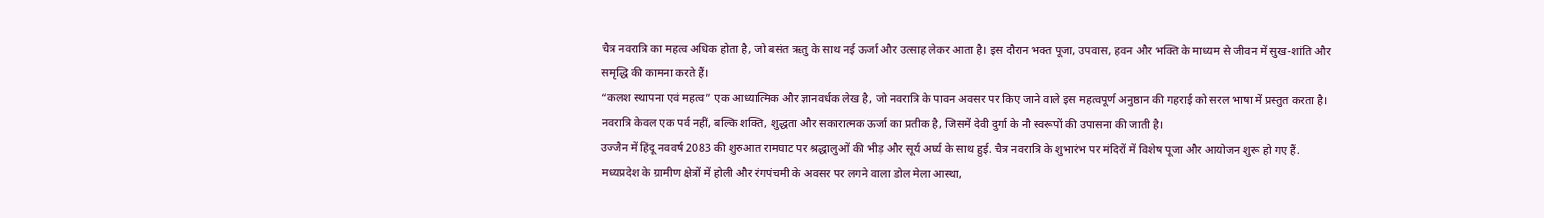चैत्र नवरात्रि का महत्व अधिक होता है, जो बसंत ऋतु के साथ नई ऊर्जा और उत्साह लेकर आता है। इस दौरान भक्त पूजा, उपवास, हवन और भक्ति के माध्यम से जीवन में सुख-शांति और समृद्धि की कामना करते हैं।
“कलश स्थापना एवं महत्व” एक आध्यात्मिक और ज्ञानवर्धक लेख है, जो नवरात्रि के पावन अवसर पर किए जाने वाले इस महत्वपूर्ण अनुष्ठान की गहराई को सरल भाषा में प्रस्तुत करता है। नवरात्रि केवल एक पर्व नहीं, बल्कि शक्ति, शुद्धता और सकारात्मक ऊर्जा का प्रतीक है, जिसमें देवी दुर्गा के नौ स्वरूपों की उपासना की जाती है।
उज्जैन में हिंदू नववर्ष 2083 की शुरुआत रामघाट पर श्रद्धालुओं की भीड़ और सूर्य अर्घ्य के साथ हुई. चैत्र नवरात्रि के शुभारंभ पर मंदिरों में विशेष पूजा और आयोजन शुरू हो गए हैं.
मध्यप्रदेश के ग्रामीण क्षेत्रों में होली और रंगपंचमी के अवसर पर लगने वाला डोल मेला आस्था,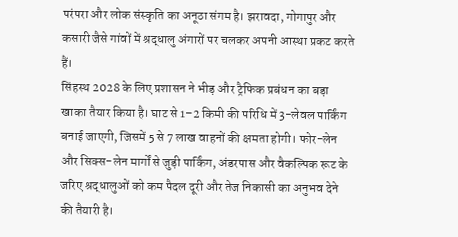परंपरा और लोक संस्कृति का अनूठा संगम है। झरावदा, गोगापुर और कसारी जैसे गांवों में श्रद्धालु अंगारों पर चलकर अपनी आस्था प्रकट करते हैं।
सिंहस्थ 2028 के लिए प्रशासन ने भीड़ और ट्रैफिक प्रबंधन का बड़ा खाका तैयार किया है। घाट से 1–2 किमी की परिधि में 3-लेवल पार्किंग बनाई जाएगी, जिसमें 5 से 7 लाख वाहनों की क्षमता होगी। फोर-लेन और सिक्स-लेन मार्गों से जुड़ी पार्किंग, अंडरपास और वैकल्पिक रूट के जरिए श्रद्धालुओं को कम पैदल दूरी और तेज निकासी का अनुभव देने की तैयारी है।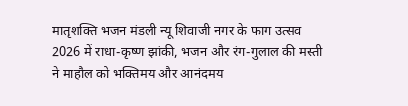मातृशक्ति भजन मंडली न्यू शिवाजी नगर के फाग उत्सव 2026 में राधा-कृष्ण झांकी, भजन और रंग-गुलाल की मस्ती ने माहौल को भक्तिमय और आनंदमय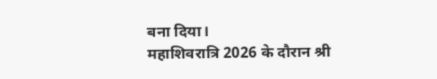बना दिया।
महाशिवरात्रि 2026 के दौरान श्री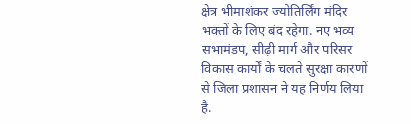क्षेत्र भीमाशंकर ज्योतिर्लिंग मंदिर भक्तों के लिए बंद रहेगा. नए भव्य सभामंडप, सीढ़ी मार्ग और परिसर विकास कार्यों के चलते सुरक्षा कारणों से जिला प्रशासन ने यह निर्णय लिया है.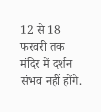12 से 18 फरवरी तक मंदिर में दर्शन संभव नहीं होंगे.